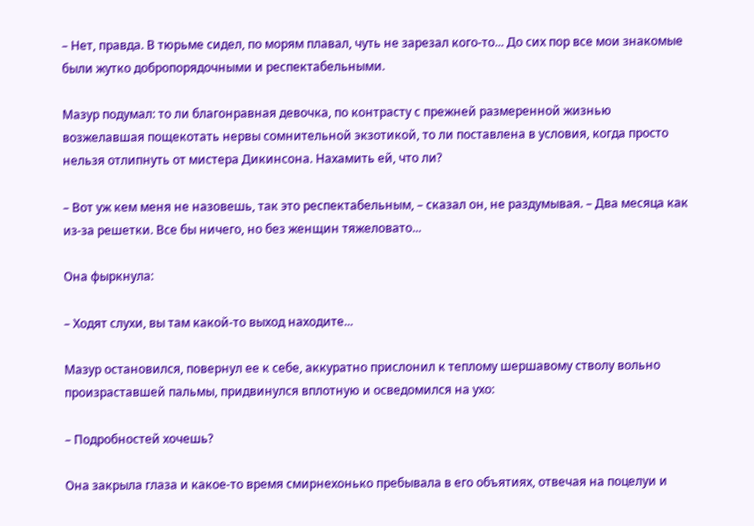– Нет, правда. В тюрьме сидел, по морям плавал, чуть не зарезал кого-то... До сих пор все мои знакомые были жутко добропорядочными и респектабельными.

Мазур подумал: то ли благонравная девочка, по контрасту с прежней размеренной жизнью возжелавшая пощекотать нервы сомнительной экзотикой, то ли поставлена в условия, когда просто нельзя отлипнуть от мистера Дикинсона. Нахамить ей, что ли?

– Вот уж кем меня не назовешь, так это респектабельным, – сказал он, не раздумывая. – Два месяца как из-за решетки. Все бы ничего, но без женщин тяжеловато...

Она фыркнула:

– Ходят слухи, вы там какой-то выход находите...

Мазур остановился, повернул ее к себе, аккуратно прислонил к теплому шершавому стволу вольно произраставшей пальмы, придвинулся вплотную и осведомился на ухо:

– Подробностей хочешь?

Она закрыла глаза и какое-то время смирнехонько пребывала в его объятиях, отвечая на поцелуи и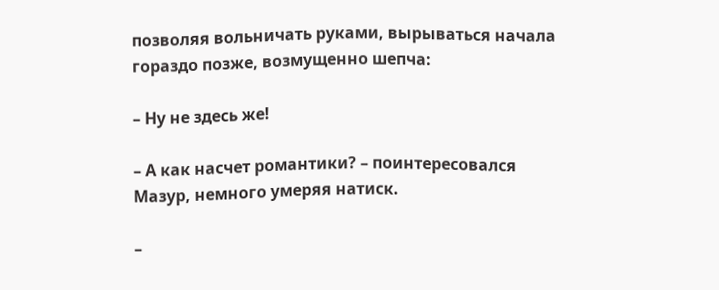позволяя вольничать руками, вырываться начала гораздо позже, возмущенно шепча:

– Ну не здесь же!

– А как насчет романтики? – поинтересовался Мазур, немного умеряя натиск.

–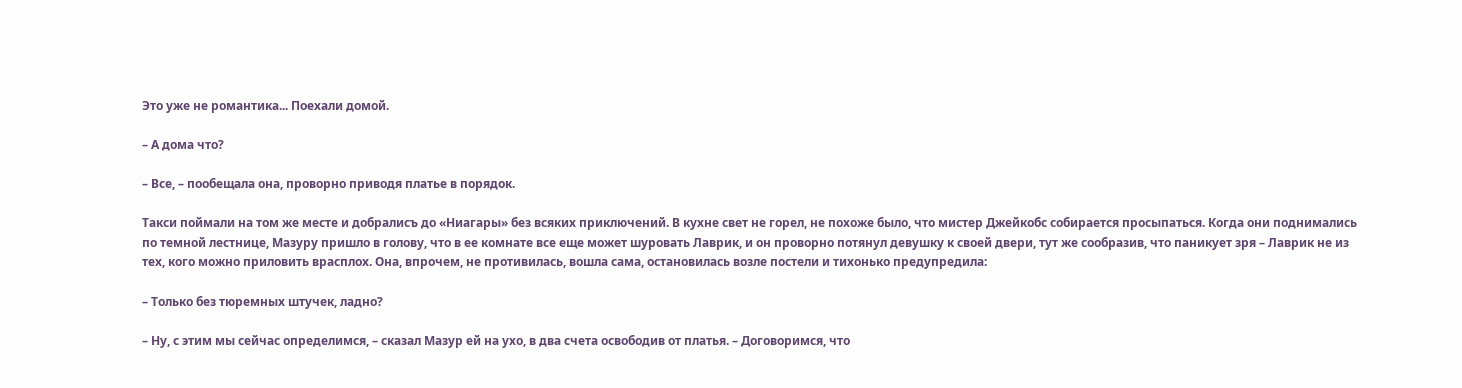Это уже не романтика... Поехали домой.

– А дома что?

– Все, – пообещала она, проворно приводя платье в порядок.

Такси поймали на том же месте и добралисъ до «Ниагары» без всяких приключений. В кухне свет не горел, не похоже было, что мистер Джейкобс собирается просыпаться. Когда они поднимались по темной лестнице, Мазуру пришло в голову, что в ее комнате все еще может шуровать Лаврик, и он проворно потянул девушку к своей двери, тут же сообразив, что паникует зря – Лаврик не из тех, кого можно приловить врасплох. Она, впрочем, не противилась, вошла сама, остановилась возле постели и тихонько предупредила:

– Только без тюремных штучек, ладно?

– Ну, с этим мы сейчас определимся, – сказал Мазур ей на ухо, в два счета освободив от платья. – Договоримся, что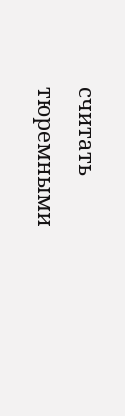считать тюремными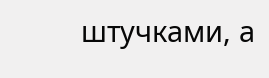штучками, а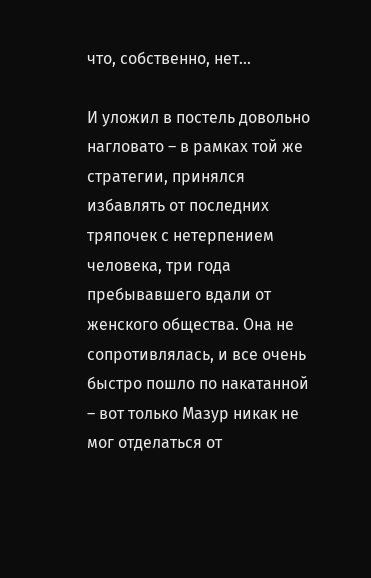что, собственно, нет...

И уложил в постель довольно нагловато – в рамках той же стратегии, принялся избавлять от последних тряпочек с нетерпением человека, три года пребывавшего вдали от женского общества. Она не сопротивлялась, и все очень быстро пошло по накатанной – вот только Мазур никак не мог отделаться от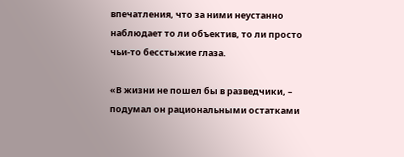впечатления, что за ними неустанно наблюдает то ли объектив, то ли просто чьи-то бесстыжие глаза.

«В жизни не пошел бы в разведчики, – подумал он рациональными остатками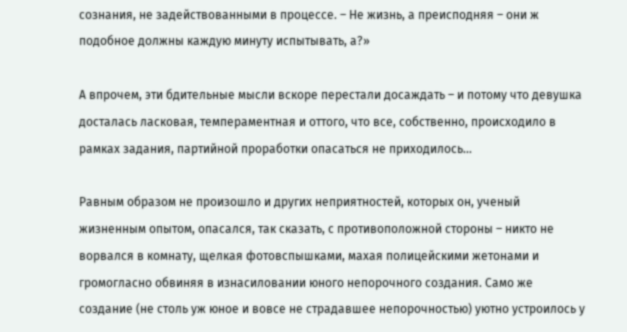сознания, не задействованными в процессе. – Не жизнь, а преисподняя – они ж подобное должны каждую минуту испытывать, а?»

А впрочем, эти бдительные мысли вскоре перестали досаждать – и потому что девушка досталась ласковая, темпераментная и оттого, что все, собственно, происходило в рамках задания, партийной проработки опасаться не приходилось...

Равным образом не произошло и других неприятностей, которых он, ученый жизненным опытом, опасался, так сказать, с противоположной стороны – никто не ворвался в комнату, щелкая фотовспышками, махая полицейскими жетонами и громогласно обвиняя в изнасиловании юного непорочного создания. Само же создание (не столь уж юное и вовсе не страдавшее непорочностью) уютно устроилось у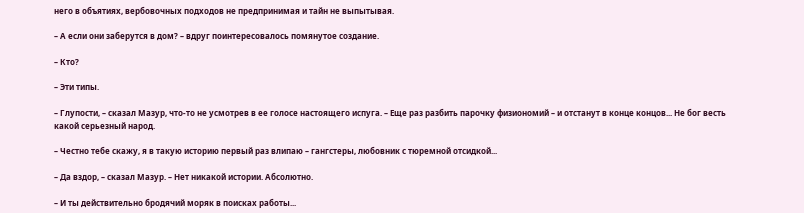него в объятиях, вербовочных подходов не предпринимая и тайн не выпытывая.

– А если они заберутся в дом? – вдруг поинтересовалось помянутое создание.

– Кто?

– Эти типы.

– Глупости, – сказал Мазур, что-то не усмотрев в ее голосе настоящего испуга. – Еще раз разбить парочку физиономий – и отстанут в конце концов... Не бог весть какой серьезный народ.

– Честно тебе скажу, я в такую историю первый раз влипаю – гангстеры, любовник с тюремной отсидкой...

– Да вздор, – сказал Мазур. – Нет никакой истории. Абсолютно.

– И ты действительно бродячий моряк в поисках работы...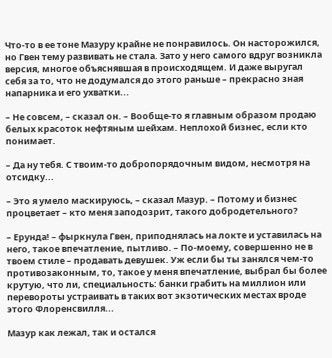Что-то в ее тоне Мазуру крайне не понравилось. Он насторожился, но Гвен тему развивать не стала. Зато у него самого вдруг возникла версия, многое объяснявшая в происходящем. И даже выругал себя за то, что не додумался до этого раньше – прекрасно зная напарника и его ухватки...

– Не совсем, – сказал он. – Вообще-то я главным образом продаю белых красоток нефтяным шейхам. Неплохой бизнес, если кто понимает.

– Да ну тебя. С твоим-то добропорядочным видом, несмотря на отсидку...

– Это я умело маскируюсь, – сказал Мазур. – Потому и бизнес процветает – кто меня заподозрит, такого добродетельного?

– Ерунда! – фыркнула Гвен, приподнялась на локте и уставилась на него, такое впечатление, пытливо. – По-моему, совершенно не в твоем стиле – продавать девушек. Уж если бы ты занялся чем-то противозаконным, то, такое у меня впечатление, выбрал бы более крутую, что ли, специальность: банки грабить на миллион или перевороты устраивать в таких вот экзотических местах вроде этого Флоренсвилля...

Мазур как лежал, так и остался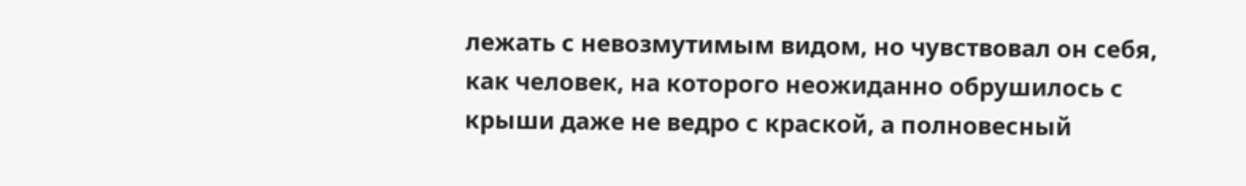лежать с невозмутимым видом, но чувствовал он себя, как человек, на которого неожиданно обрушилось с крыши даже не ведро с краской, а полновесный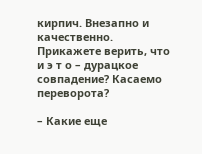кирпич. Внезапно и качественно. Прикажете верить, что и э т о – дурацкое совпадение? Касаемо переворота?

– Какие еще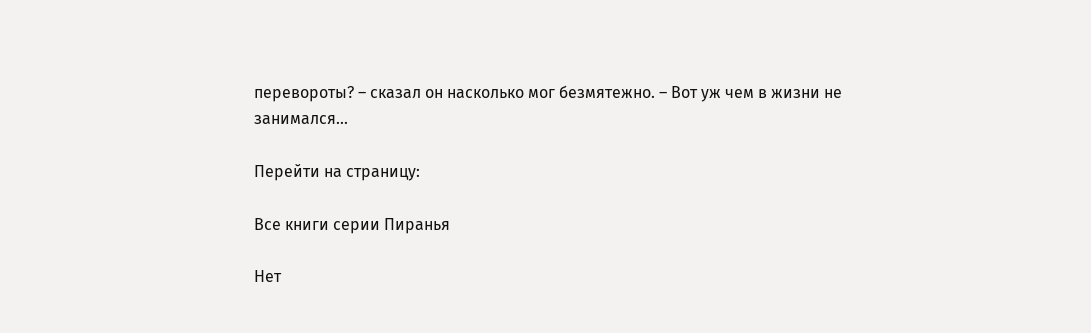перевороты? – сказал он насколько мог безмятежно. – Вот уж чем в жизни не занимался...

Перейти на страницу:

Все книги серии Пиранья

Нет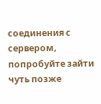соединения с сервером, попробуйте зайти чуть позже